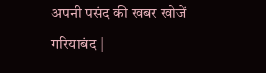अपनी पसंद की खबर खोजें
गरियाबंद |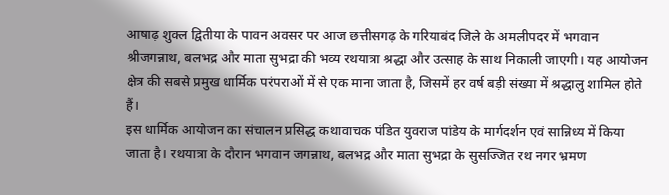आषाढ़ शुक्ल द्वितीया के पावन अवसर पर आज छत्तीसगढ़ के गरियाबंद जिले के अमलीपदर में भगवान श्रीजगन्नाथ, बलभद्र और माता सुभद्रा की भव्य रथयात्रा श्रद्धा और उत्साह के साथ निकाली जाएगी। यह आयोजन क्षेत्र की सबसे प्रमुख धार्मिक परंपराओं में से एक माना जाता है, जिसमें हर वर्ष बड़ी संख्या में श्रद्धालु शामिल होते हैं।
इस धार्मिक आयोजन का संचालन प्रसिद्ध कथावाचक पंडित युवराज पांडेय के मार्गदर्शन एवं सान्निध्य में किया जाता है। रथयात्रा के दौरान भगवान जगन्नाथ, बलभद्र और माता सुभद्रा के सुसज्जित रथ नगर भ्रमण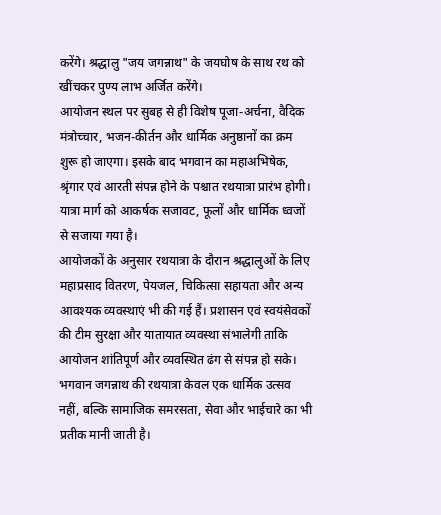करेंगे। श्रद्धालु "जय जगन्नाथ" के जयघोष के साथ रथ को खींचकर पुण्य लाभ अर्जित करेंगे।
आयोजन स्थल पर सुबह से ही विशेष पूजा-अर्चना, वैदिक मंत्रोच्चार, भजन-कीर्तन और धार्मिक अनुष्ठानों का क्रम शुरू हो जाएगा। इसके बाद भगवान का महाअभिषेक, श्रृंगार एवं आरती संपन्न होने के पश्चात रथयात्रा प्रारंभ होगी। यात्रा मार्ग को आकर्षक सजावट, फूलों और धार्मिक ध्वजों से सजाया गया है।
आयोजकों के अनुसार रथयात्रा के दौरान श्रद्धालुओं के लिए महाप्रसाद वितरण, पेयजल, चिकित्सा सहायता और अन्य आवश्यक व्यवस्थाएं भी की गई हैं। प्रशासन एवं स्वयंसेवकों की टीम सुरक्षा और यातायात व्यवस्था संभालेगी ताकि आयोजन शांतिपूर्ण और व्यवस्थित ढंग से संपन्न हो सके।
भगवान जगन्नाथ की रथयात्रा केवल एक धार्मिक उत्सव नहीं, बल्कि सामाजिक समरसता, सेवा और भाईचारे का भी प्रतीक मानी जाती है।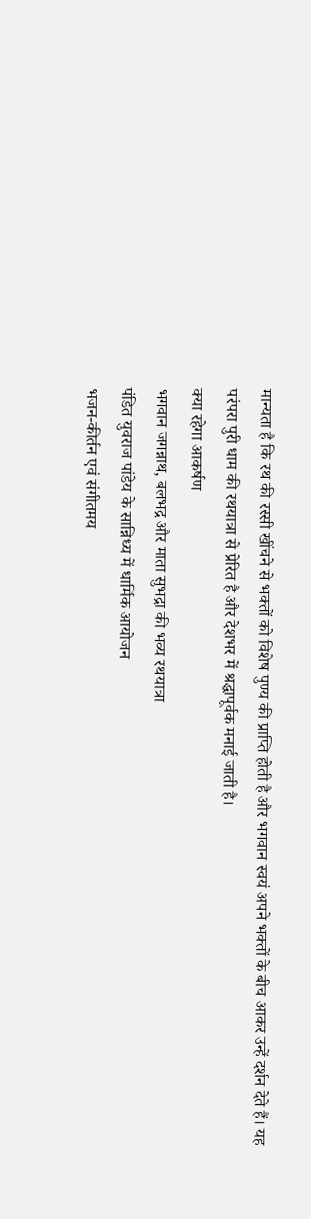मान्यता है कि रथ की रस्सी खींचने से भक्तों को विशेष पुण्य की प्राप्ति होती है और भगवान स्वयं अपने भक्तों के बीच आकर उन्हें दर्शन देते हैं। यह परंपरा पुरी धाम की रथयात्रा से प्रेरित है और देशभर में श्रद्धापूर्वक मनाई जाती है।
क्या रहेगा आकर्षण
भगवान जगन्नाथ, बलभद्र और माता सुभद्रा की भव्य रथयात्रा
पंडित युवराज पांडेय के सान्निध्य में धार्मिक आयोजन
भजन-कीर्तन एवं संगीतमय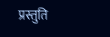प्रस्तुति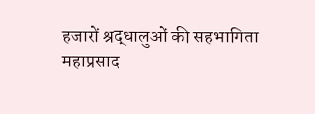हजारों श्रद्धालुओं की सहभागिता
महाप्रसाद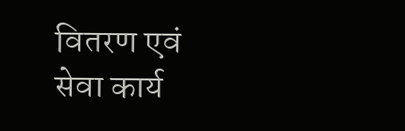वितरण एवं सेवा कार्य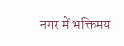नगर में भक्तिमय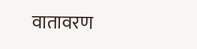वातावरण